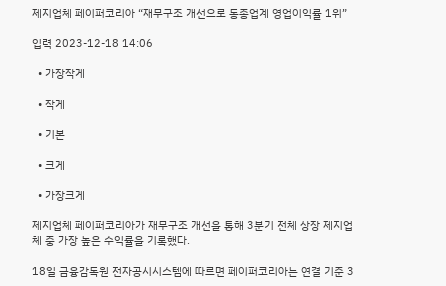제지업체 페이퍼코리아 “재무구조 개선으로 동종업계 영업이익률 1위”

입력 2023-12-18 14:06

  • 가장작게

  • 작게

  • 기본

  • 크게

  • 가장크게

제지업체 페이퍼코리아가 재무구조 개선을 통해 3분기 전체 상장 제지업체 중 가장 높은 수익률을 기록했다.

18일 금융감독원 전자공시시스템에 따르면 페이퍼코리아는 연결 기준 3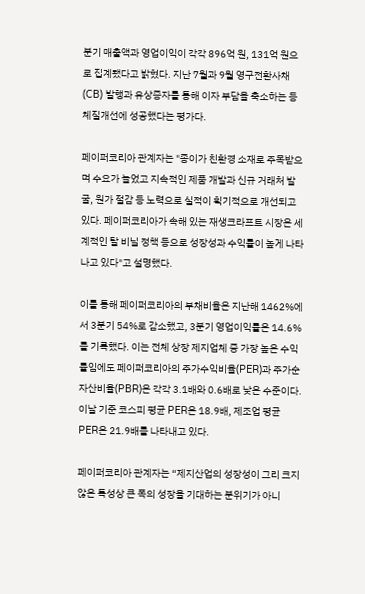분기 매출액과 영업이익이 각각 896억 원, 131억 원으로 집계됐다고 밝혔다. 지난 7월과 9월 영구전환사채(CB) 발행과 유상증자를 통해 이자 부담을 축소하는 등 체질개선에 성공했다는 평가다.

페이퍼코리아 관계자는 "종이가 친환경 소재로 주목받으며 수요가 늘었고 지속적인 제품 개발과 신규 거래처 발굴, 원가 절감 등 노력으로 실적이 획기적으로 개선되고 있다. 페이퍼코리아가 속해 있는 재생크라프트 시장은 세계적인 탈 비닐 정책 등으로 성장성과 수익률이 높게 나타나고 있다"고 설명했다.

이를 통해 페이퍼코리아의 부채비율은 지난해 1462%에서 3분기 54%로 감소했고, 3분기 영업이익률은 14.6%를 기록했다. 이는 전체 상장 제지업체 중 가장 높은 수익률임에도 페이퍼코리아의 주가수익비율(PER)과 주가순자산비율(PBR)은 각각 3.1배와 0.6배로 낮은 수준이다. 이날 기준 코스피 평균 PER은 18.9배, 제조업 평균 PER은 21.9배를 나타내고 있다.

페이퍼코리아 관계자는 “제지산업의 성장성이 그리 크지 않은 특성상 큰 폭의 성장을 기대하는 분위기가 아니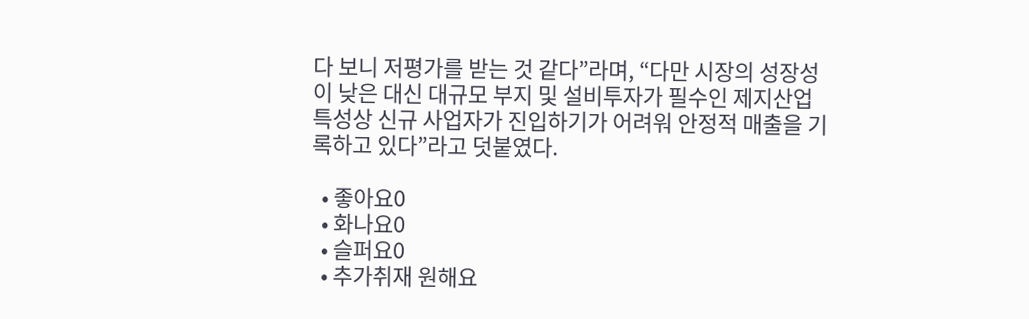다 보니 저평가를 받는 것 같다”라며, “다만 시장의 성장성이 낮은 대신 대규모 부지 및 설비투자가 필수인 제지산업 특성상 신규 사업자가 진입하기가 어려워 안정적 매출을 기록하고 있다”라고 덧붙였다.

  • 좋아요0
  • 화나요0
  • 슬퍼요0
  • 추가취재 원해요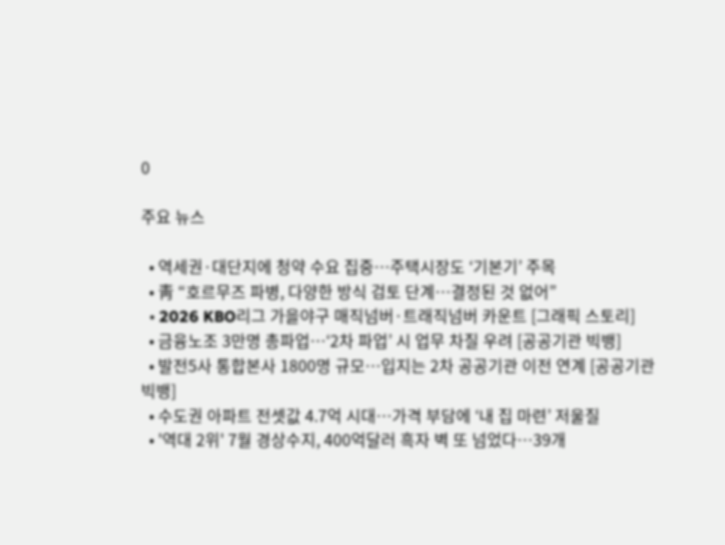0

주요 뉴스

  • 역세권·대단지에 청약 수요 집중…주택시장도 ‘기본기’ 주목
  • 靑 “호르무즈 파병, 다양한 방식 검토 단계…결정된 것 없어”
  • 2026 KBO리그 가을야구 매직넘버·트래직넘버 카운트 [그래픽 스토리]
  • 금융노조 3만명 총파업⋯‘2차 파업’ 시 업무 차질 우려 [공공기관 빅뱅]
  • 발전5사 통합본사 1800명 규모…입지는 2차 공공기관 이전 연계 [공공기관 빅뱅]
  • 수도권 아파트 전셋값 4.7억 시대⋯가격 부담에 ‘내 집 마련’ 저울질
  • '역대 2위' 7월 경상수지, 400억달러 흑자 벽 또 넘었다⋯39개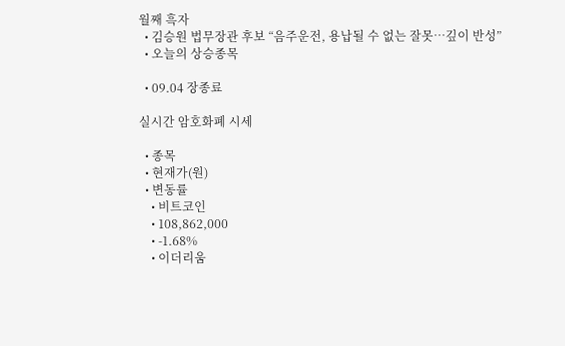월째 흑자
  • 김승원 법무장관 후보 “음주운전, 용납될 수 없는 잘못…깊이 반성”
  • 오늘의 상승종목

  • 09.04 장종료

실시간 암호화폐 시세

  • 종목
  • 현재가(원)
  • 변동률
    • 비트코인
    • 108,862,000
    • -1.68%
    • 이더리움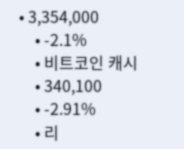• 3,354,000
    • -2.1%
    • 비트코인 캐시
    • 340,100
    • -2.91%
    • 리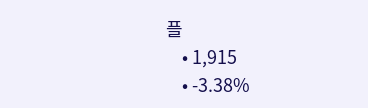플
    • 1,915
    • -3.38%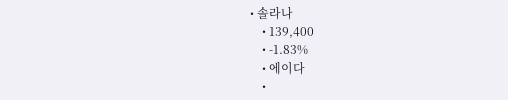• 솔라나
    • 139,400
    • -1.83%
    • 에이다
    •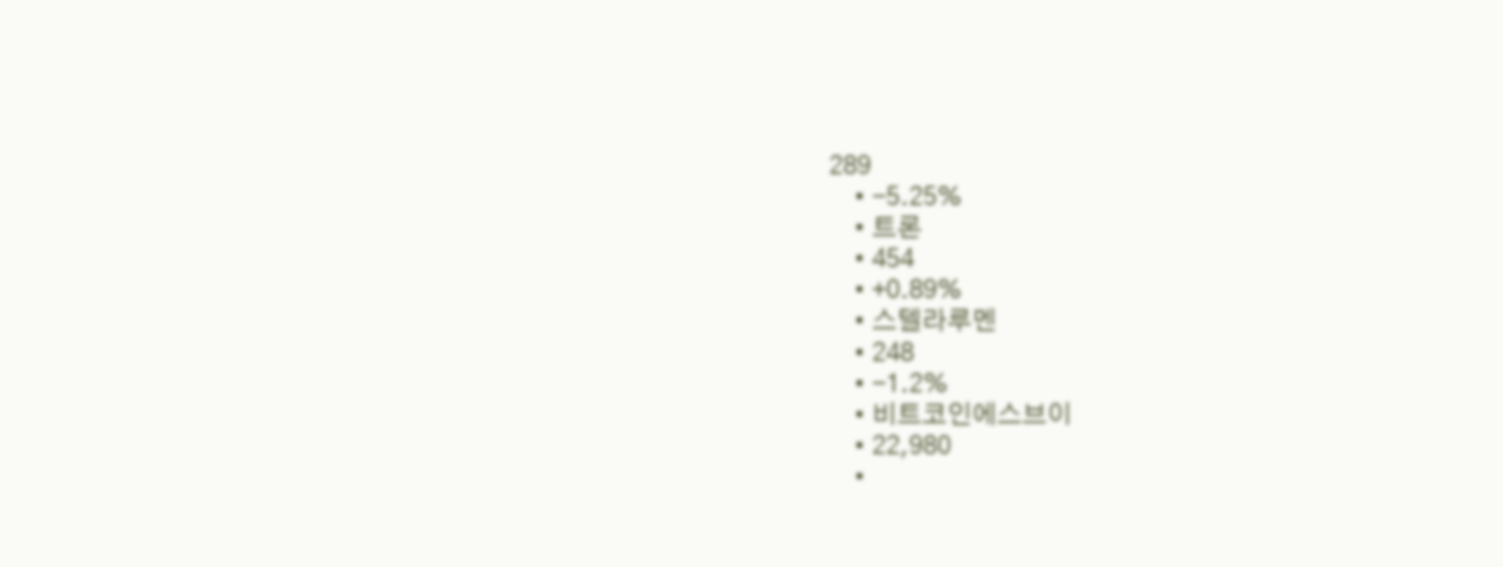289
    • -5.25%
    • 트론
    • 454
    • +0.89%
    • 스텔라루멘
    • 248
    • -1.2%
    • 비트코인에스브이
    • 22,980
    •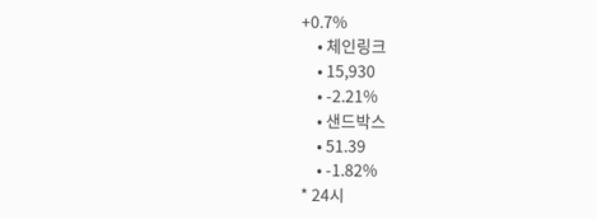+0.7%
    • 체인링크
    • 15,930
    • -2.21%
    • 샌드박스
    • 51.39
    • -1.82%
* 24시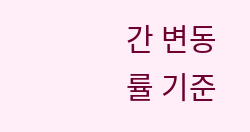간 변동률 기준